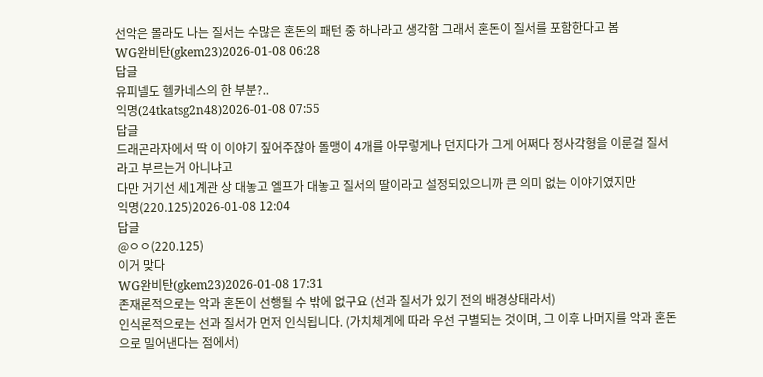선악은 몰라도 나는 질서는 수많은 혼돈의 패턴 중 하나라고 생각함 그래서 혼돈이 질서를 포함한다고 봄
WG완비탄(gkem23)2026-01-08 06:28
답글
유피넬도 헬카네스의 한 부분?..
익명(24tkatsg2n48)2026-01-08 07:55
답글
드래곤라자에서 딱 이 이야기 짚어주잖아 돌맹이 4개를 아무렇게나 던지다가 그게 어쩌다 정사각형을 이룬걸 질서라고 부르는거 아니냐고
다만 거기선 세1계관 상 대놓고 엘프가 대놓고 질서의 딸이라고 설정되있으니까 큰 의미 없는 이야기였지만
익명(220.125)2026-01-08 12:04
답글
@ㅇㅇ(220.125)
이거 맞다
WG완비탄(gkem23)2026-01-08 17:31
존재론적으로는 악과 혼돈이 선행될 수 밖에 없구요 (선과 질서가 있기 전의 배경상태라서)
인식론적으로는 선과 질서가 먼저 인식됩니다. (가치체계에 따라 우선 구별되는 것이며, 그 이후 나머지를 악과 혼돈으로 밀어낸다는 점에서)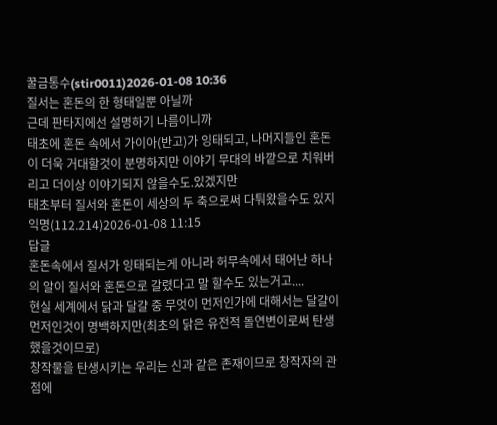꿀금통수(stir0011)2026-01-08 10:36
질서는 혼돈의 한 형태일뿐 아닐까
근데 판타지에선 설명하기 나름이니까
태초에 혼돈 속에서 가이아(반고)가 잉태되고, 나머지들인 혼돈이 더욱 거대할것이 분명하지만 이야기 무대의 바깥으로 치워버리고 더이상 이야기되지 않을수도.있겠지만
태초부터 질서와 혼돈이 세상의 두 축으로써 다퉈왔을수도 있지
익명(112.214)2026-01-08 11:15
답글
혼돈속에서 질서가 잉태되는게 아니라 허무속에서 태어난 하나의 알이 질서와 혼돈으로 갈렸다고 말 할수도 있는거고....
현실 세계에서 닭과 달걀 중 무엇이 먼저인가에 대해서는 달걀이 먼저인것이 명백하지만(최초의 닭은 유전적 돌연변이로써 탄생했을것이므로)
창작물을 탄생시키는 우리는 신과 같은 존재이므로 창작자의 관점에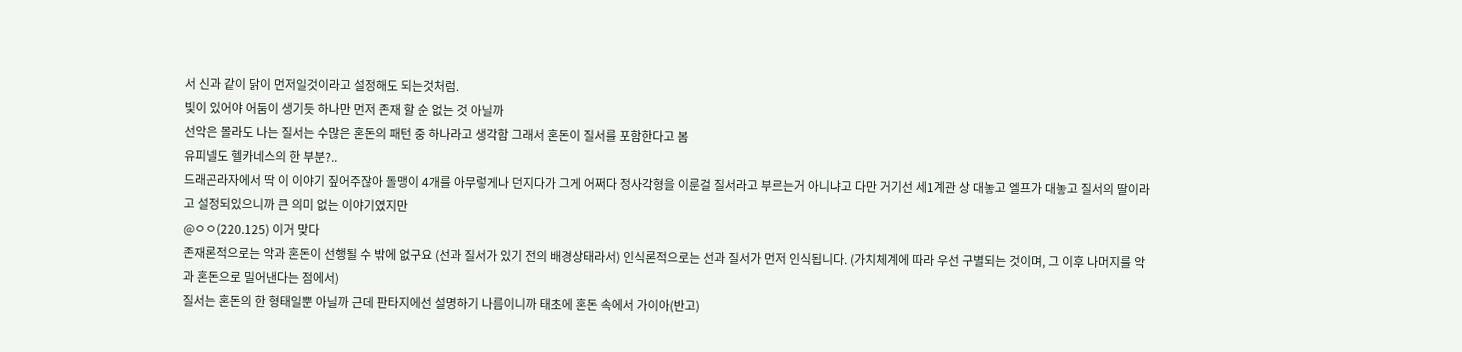서 신과 같이 닭이 먼저일것이라고 설정해도 되는것처럼.
빛이 있어야 어둠이 생기듯 하나만 먼저 존재 할 순 없는 것 아닐까
선악은 몰라도 나는 질서는 수많은 혼돈의 패턴 중 하나라고 생각함 그래서 혼돈이 질서를 포함한다고 봄
유피넬도 헬카네스의 한 부분?..
드래곤라자에서 딱 이 이야기 짚어주잖아 돌맹이 4개를 아무렇게나 던지다가 그게 어쩌다 정사각형을 이룬걸 질서라고 부르는거 아니냐고 다만 거기선 세1계관 상 대놓고 엘프가 대놓고 질서의 딸이라고 설정되있으니까 큰 의미 없는 이야기였지만
@ㅇㅇ(220.125) 이거 맞다
존재론적으로는 악과 혼돈이 선행될 수 밖에 없구요 (선과 질서가 있기 전의 배경상태라서) 인식론적으로는 선과 질서가 먼저 인식됩니다. (가치체계에 따라 우선 구별되는 것이며, 그 이후 나머지를 악과 혼돈으로 밀어낸다는 점에서)
질서는 혼돈의 한 형태일뿐 아닐까 근데 판타지에선 설명하기 나름이니까 태초에 혼돈 속에서 가이아(반고)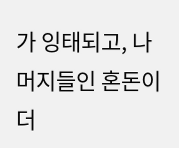가 잉태되고, 나머지들인 혼돈이 더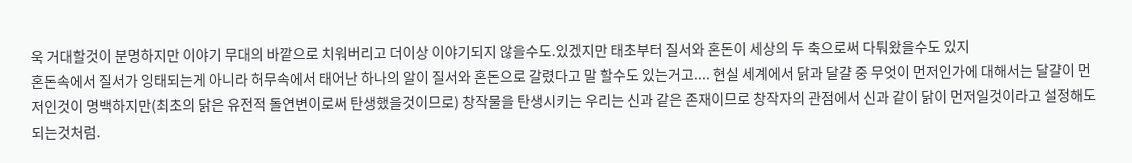욱 거대할것이 분명하지만 이야기 무대의 바깥으로 치워버리고 더이상 이야기되지 않을수도.있겠지만 태초부터 질서와 혼돈이 세상의 두 축으로써 다퉈왔을수도 있지
혼돈속에서 질서가 잉태되는게 아니라 허무속에서 태어난 하나의 알이 질서와 혼돈으로 갈렸다고 말 할수도 있는거고.... 현실 세계에서 닭과 달걀 중 무엇이 먼저인가에 대해서는 달걀이 먼저인것이 명백하지만(최초의 닭은 유전적 돌연변이로써 탄생했을것이므로) 창작물을 탄생시키는 우리는 신과 같은 존재이므로 창작자의 관점에서 신과 같이 닭이 먼저일것이라고 설정해도 되는것처럼.